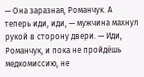— Она заразная, Романчук. А теперь иди, иди, — мужчина махнул рукой в сторону двери. — Иди, Романчук, и пока не пройдёшь медкомиссию, не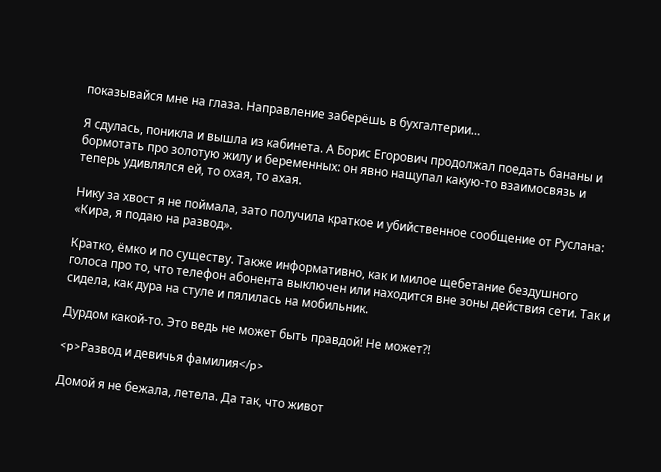показывайся мне на глаза. Направление заберёшь в бухгалтерии…

Я сдулась, поникла и вышла из кабинета. А Борис Егорович продолжал поедать бананы и бормотать про золотую жилу и беременных: он явно нащупал какую-то взаимосвязь и теперь удивлялся ей, то охая, то ахая.

Нику за хвост я не поймала, зато получила краткое и убийственное сообщение от Руслана: «Кира, я подаю на развод».

Кратко, ёмко и по существу. Также информативно, как и милое щебетание бездушного голоса про то, что телефон абонента выключен или находится вне зоны действия сети. Так и сидела, как дура на стуле и пялилась на мобильник.

Дурдом какой-то. Это ведь не может быть правдой! Не может?!

<p>Развод и девичья фамилия</p>

Домой я не бежала, летела. Да так, что живот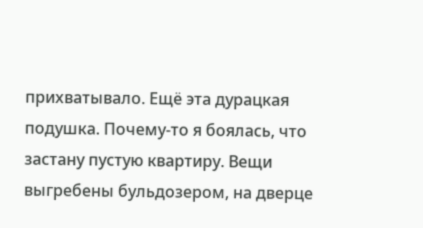прихватывало. Ещё эта дурацкая подушка. Почему-то я боялась, что застану пустую квартиру. Вещи выгребены бульдозером, на дверце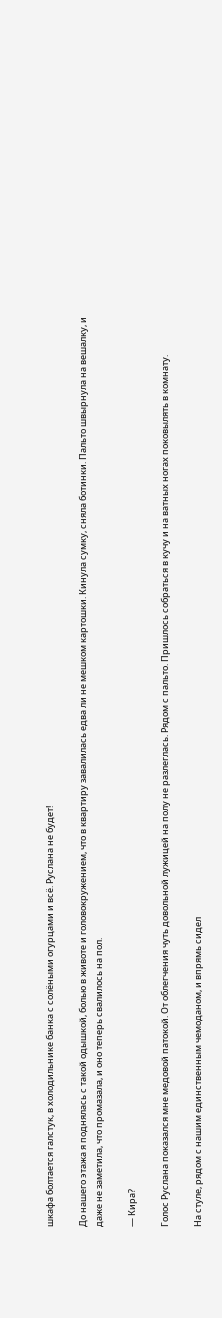шкафа болтается галстук, в холодильнике банка с солёными огурцами и всё. Руслана не будет!

До нашего этажа я поднялась с такой одышкой, болью в животе и головокружением, что в квартиру завалилась едва ли не мешком картошки. Кинула сумку, сняла ботинки. Пальто швырнула на вешалку, и даже не заметила, что промазала, и оно теперь свалилось на пол.

— Кира?

Голос Руслана показался мне медовой патокой. От облегчения чуть довольной лужицей на полу не разлеглась. Рядом с пальто. Пришлось собраться в кучу и на ватных ногах поковылять в комнату.

На стуле, рядом с нашим единственным чемоданом, и впрямь сидел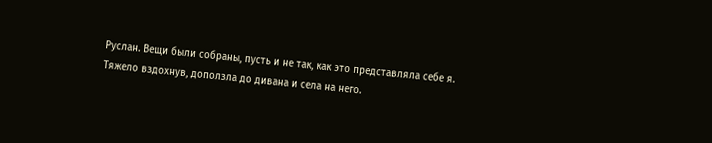Руслан. Вещи были собраны, пусть и не так, как это представляла себе я. Тяжело вздохнув, доползла до дивана и села на него.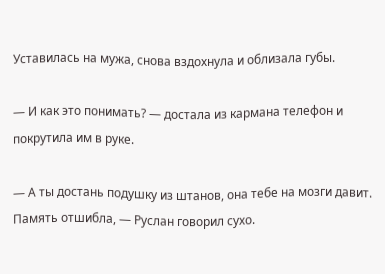Уставилась на мужа, снова вздохнула и облизала губы.

— И как это понимать? — достала из кармана телефон и покрутила им в руке.

— А ты достань подушку из штанов, она тебе на мозги давит. Память отшибла, — Руслан говорил сухо.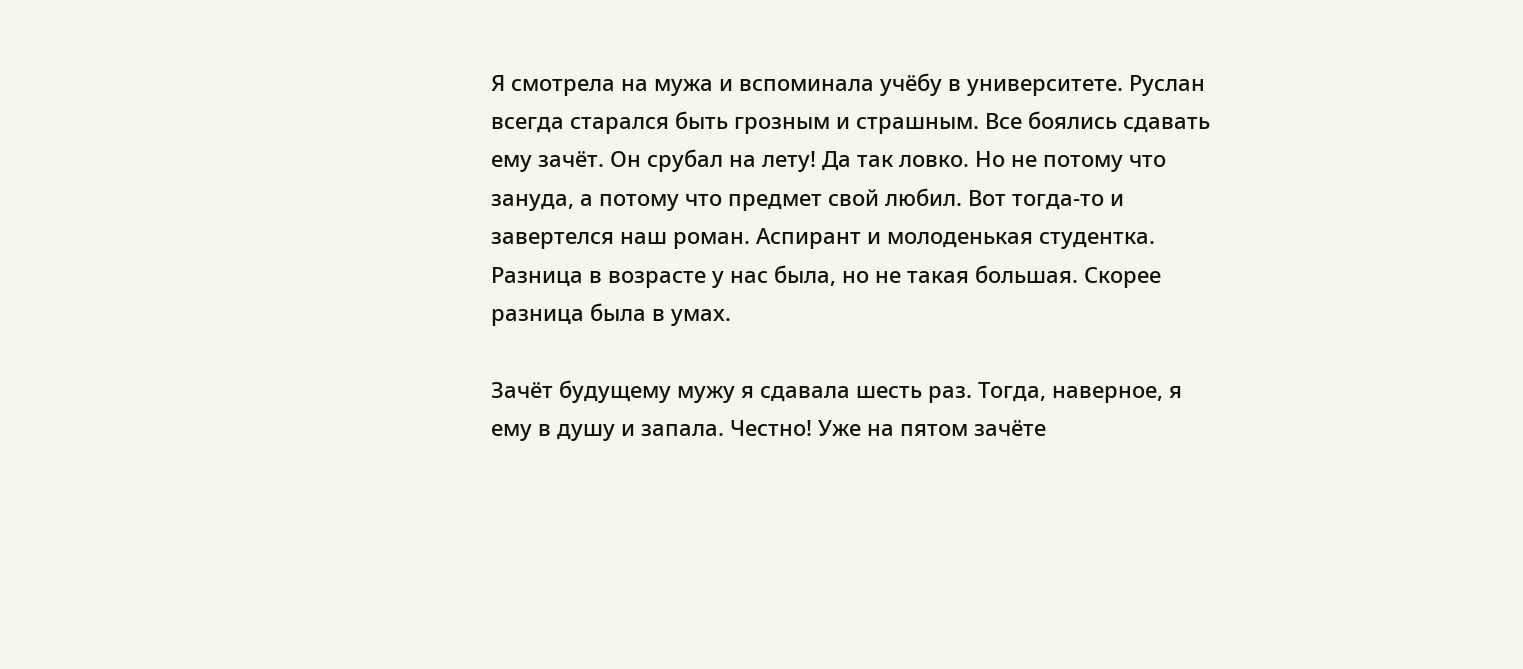Я смотрела на мужа и вспоминала учёбу в университете. Руслан всегда старался быть грозным и страшным. Все боялись сдавать ему зачёт. Он срубал на лету! Да так ловко. Но не потому что зануда, а потому что предмет свой любил. Вот тогда-то и завертелся наш роман. Аспирант и молоденькая студентка. Разница в возрасте у нас была, но не такая большая. Скорее разница была в умах.

Зачёт будущему мужу я сдавала шесть раз. Тогда, наверное, я ему в душу и запала. Честно! Уже на пятом зачёте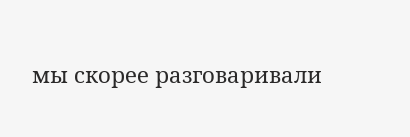мы скорее разговаривали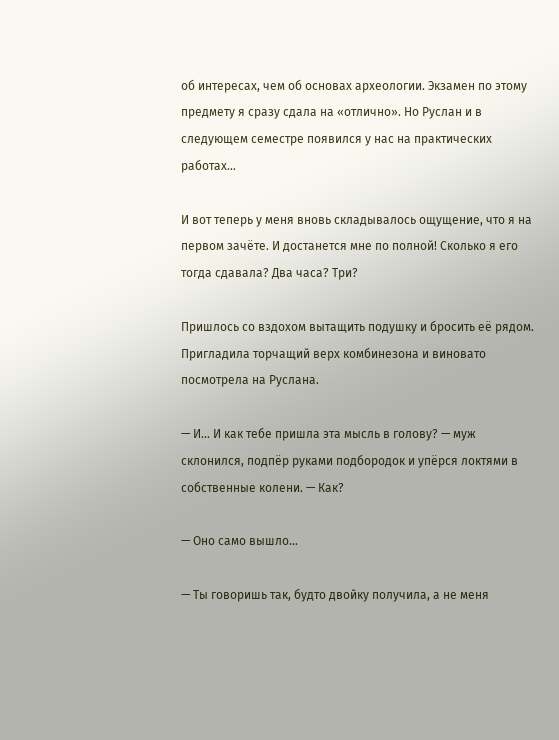об интересах, чем об основах археологии. Экзамен по этому предмету я сразу сдала на «отлично». Но Руслан и в следующем семестре появился у нас на практических работах…

И вот теперь у меня вновь складывалось ощущение, что я на первом зачёте. И достанется мне по полной! Сколько я его тогда сдавала? Два часа? Три?

Пришлось со вздохом вытащить подушку и бросить её рядом. Пригладила торчащий верх комбинезона и виновато посмотрела на Руслана.

— И… И как тебе пришла эта мысль в голову? — муж склонился, подпёр руками подбородок и упёрся локтями в собственные колени. — Как?

— Оно само вышло…

— Ты говоришь так, будто двойку получила, а не меня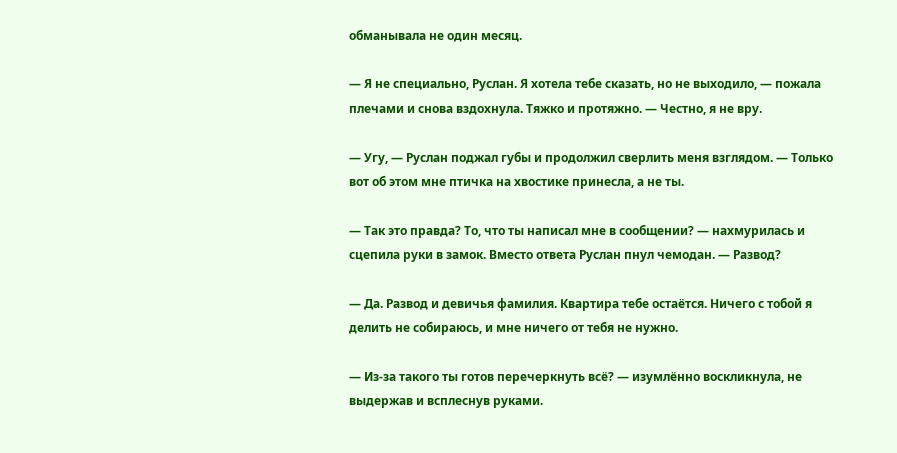обманывала не один месяц.

— Я не специально, Руслан. Я хотела тебе сказать, но не выходило, — пожала плечами и снова вздохнула. Тяжко и протяжно. — Честно, я не вру.

— Угу, — Руслан поджал губы и продолжил сверлить меня взглядом. — Только вот об этом мне птичка на хвостике принесла, а не ты.

— Так это правда? То, что ты написал мне в сообщении? — нахмурилась и сцепила руки в замок. Вместо ответа Руслан пнул чемодан. — Развод?

— Да. Развод и девичья фамилия. Квартира тебе остаётся. Ничего с тобой я делить не собираюсь, и мне ничего от тебя не нужно.

— Из-за такого ты готов перечеркнуть всё? — изумлённо воскликнула, не выдержав и всплеснув руками.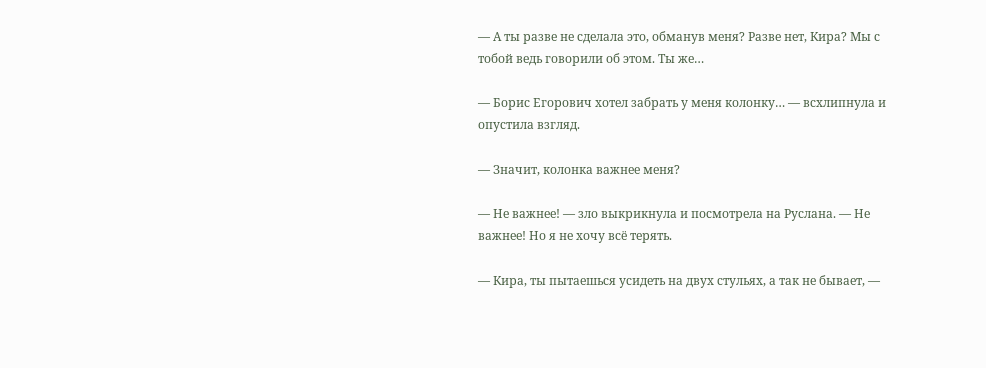— А ты разве не сделала это, обманув меня? Разве нет, Кира? Мы с тобой ведь говорили об этом. Ты же…

— Борис Егорович хотел забрать у меня колонку… — всхлипнула и опустила взгляд.

— Значит, колонка важнее меня?

— Не важнее! — зло выкрикнула и посмотрела на Руслана. — Не важнее! Но я не хочу всё терять.

— Кира, ты пытаешься усидеть на двух стульях, а так не бывает, —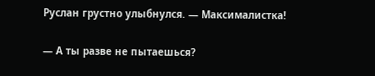Руслан грустно улыбнулся. — Максималистка!

— А ты разве не пытаешься?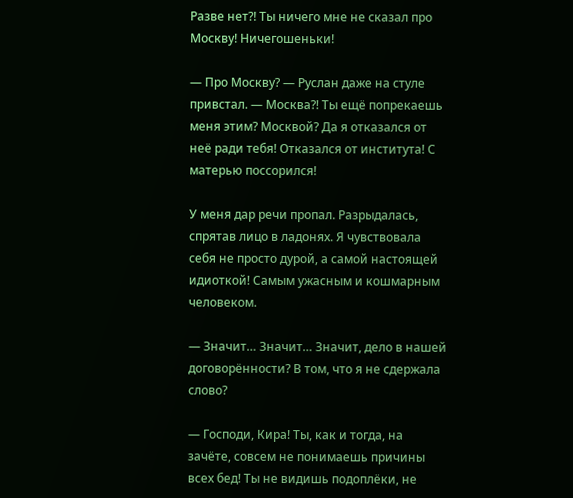Разве нет?! Ты ничего мне не сказал про Москву! Ничегошеньки!

— Про Москву? — Руслан даже на стуле привстал. — Москва?! Ты ещё попрекаешь меня этим? Москвой? Да я отказался от неё ради тебя! Отказался от института! С матерью поссорился!

У меня дар речи пропал. Разрыдалась, спрятав лицо в ладонях. Я чувствовала себя не просто дурой, а самой настоящей идиоткой! Самым ужасным и кошмарным человеком.

— Значит… Значит… Значит, дело в нашей договорённости? В том, что я не сдержала слово?

— Господи, Кира! Ты, как и тогда, на зачёте, совсем не понимаешь причины всех бед! Ты не видишь подоплёки, не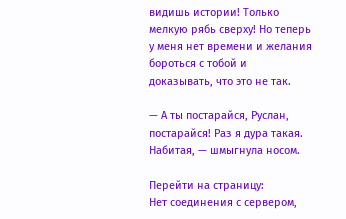видишь истории! Только мелкую рябь сверху! Но теперь у меня нет времени и желания бороться с тобой и доказывать, что это не так.

— А ты постарайся, Руслан, постарайся! Раз я дура такая. Набитая, — шмыгнула носом.

Перейти на страницу:
Нет соединения с сервером,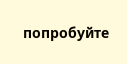попробуйте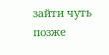зайти чуть позже